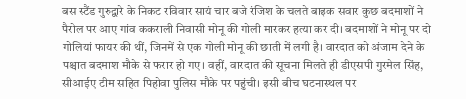बस स्टैंड गुरुद्वारे के निकट रविवार सायं चार बजे रंजिश के चलते बाइक सवार कुछ बदमाशों ने पैरोल पर आए गांव ककराली निवासी मोनू की गोली मारकर हत्या कर दी। बदमाशों ने मोनू पर दो गोलियां फायर की थीं, जिनमें से एक गोली मोनू की छाती में लगी है। वारदात को अंजाम देने के पश्चात बदमाश मौके से फरार हो गए। वहीं, वारदात की सूचना मिलते ही डीएसपी गुरमेल सिंह, सीआईए टीम सहित पिहोवा पुलिस मौके पर पहुंची। इसी बीच घटनास्थल पर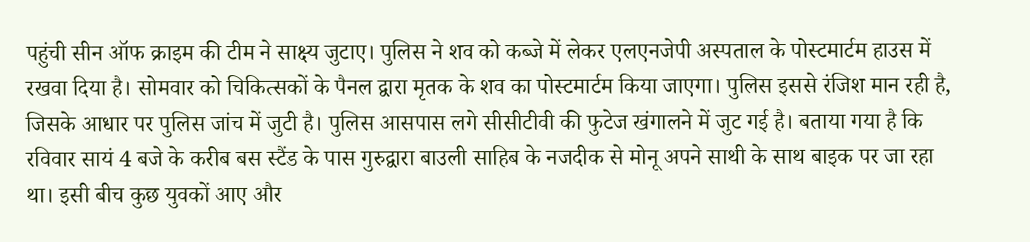पहुंची सीन ऑफ क्राइम की टीम ने साक्ष्य जुटाए। पुलिस ने शव को कब्जे में लेकर एलएनजेपी अस्पताल के पोस्टमार्टम हाउस में रखवा दिया है। सोमवार को चिकित्सकों के पैनल द्वारा मृतक के शव का पोस्टमार्टम किया जाएगा। पुलिस इससे रंजिश मान रही है, जिसके आधार पर पुलिस जांच में जुटी है। पुलिस आसपास लगे सीसीटीवी की फुटेज खंगालने में जुट गई है। बताया गया है कि रविवार सायं 4 बजे के करीब बस स्टैंड के पास गुरुद्वारा बाउली साहिब के नजदीक से मोनू अपने साथी के साथ बाइक पर जा रहा था। इसी बीच कुछ युवकों आए और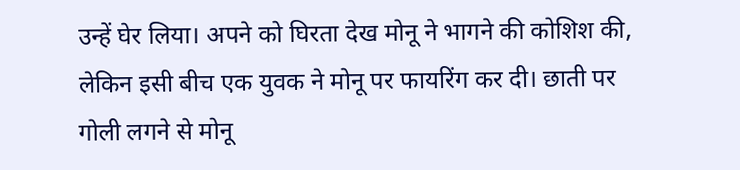उन्हें घेर लिया। अपने को घिरता देख मोनू ने भागने की कोशिश की, लेकिन इसी बीच एक युवक ने मोनू पर फायरिंग कर दी। छाती पर गोली लगने से मोनू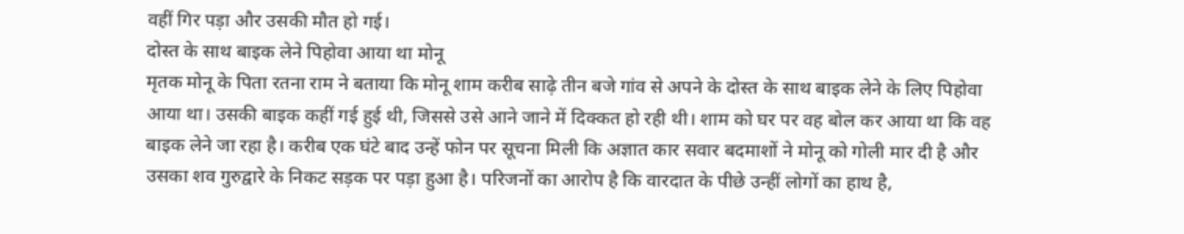वहीं गिर पड़ा और उसकी मौत हो गई।
दोस्त के साथ बाइक लेने पिहोवा आया था मोनू
मृतक मोनू के पिता रतना राम ने बताया कि मोनू शाम करीब साढ़े तीन बजे गांव से अपने के दोस्त के साथ बाइक लेने के लिए पिहोवा आया था। उसकी बाइक कहीं गई हुई थी, जिससे उसे आने जाने में दिक्कत हो रही थी। शाम को घर पर वह बोल कर आया था कि वह बाइक लेने जा रहा है। करीब एक घंटे बाद उन्हें फोन पर सूचना मिली कि अज्ञात कार सवार बदमाशों ने मोनू को गोली मार दी है और उसका शव गुरुद्वारे के निकट सड़क पर पड़ा हुआ है। परिजनों का आरोप है कि वारदात के पीछे उन्हीं लोगों का हाथ है,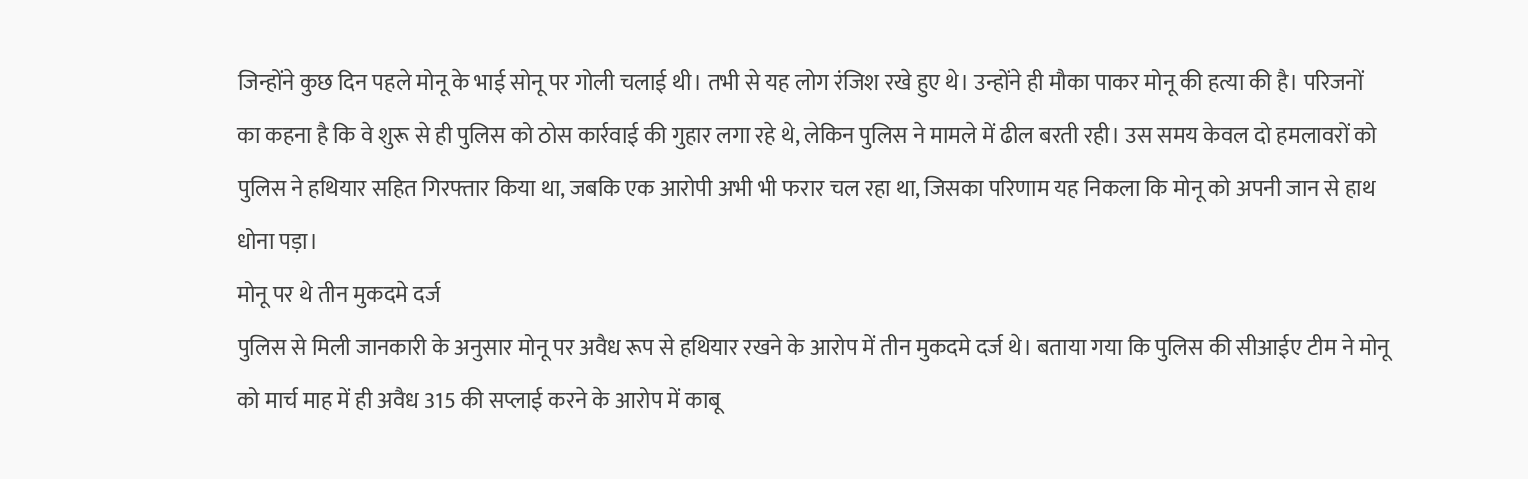जिन्होंने कुछ दिन पहले मोनू के भाई सोनू पर गोली चलाई थी। तभी से यह लोग रंजिश रखे हुए थे। उन्होंने ही मौका पाकर मोनू की हत्या की है। परिजनों का कहना है कि वे शुरू से ही पुलिस को ठोस कार्रवाई की गुहार लगा रहे थे, लेकिन पुलिस ने मामले में ढील बरती रही। उस समय केवल दो हमलावरों को पुलिस ने हथियार सहित गिरफ्तार किया था, जबकि एक आरोपी अभी भी फरार चल रहा था, जिसका परिणाम यह निकला कि मोनू को अपनी जान से हाथ धोना पड़ा।
मोनू पर थे तीन मुकदमे दर्ज
पुलिस से मिली जानकारी के अनुसार मोनू पर अवैध रूप से हथियार रखने के आरोप में तीन मुकदमे दर्ज थे। बताया गया कि पुलिस की सीआईए टीम ने मोनू को मार्च माह में ही अवैध 315 की सप्लाई करने के आरोप में काबू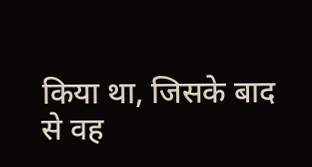किया था, जिसके बाद से वह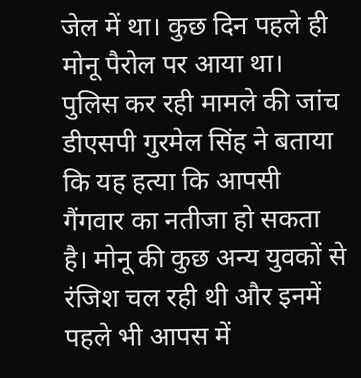जेल में था। कुछ दिन पहले ही मोनू पैरोल पर आया था।
पुलिस कर रही मामले की जांच
डीएसपी गुरमेल सिंह ने बताया कि यह हत्या कि आपसी गैंगवार का नतीजा हो सकता है। मोनू की कुछ अन्य युवकों से रंजिश चल रही थी और इनमें पहले भी आपस में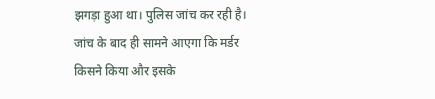झगड़ा हुआ था। पुलिस जांच कर रही है। जांच के बाद ही सामने आएगा कि मर्डर किसने किया और इसके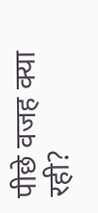पीछे वजह क्या रही?